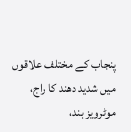پنجاب کے مختلف علاقوں میں شدید دھند کا راج، موٹرویز بند،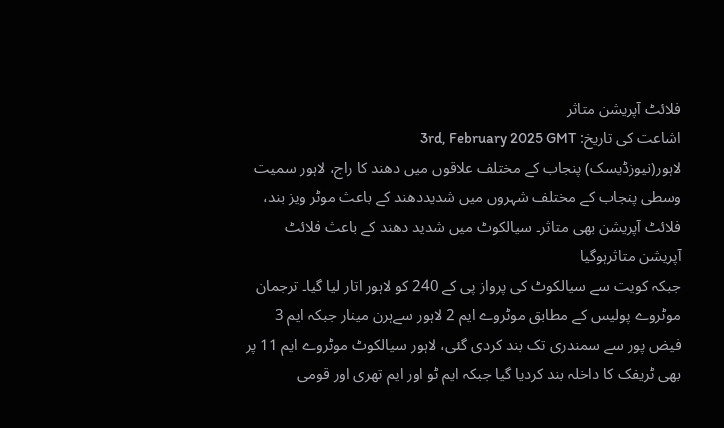فلائٹ آپریشن متاثر
اشاعت کی تاریخ: 3rd, February 2025 GMT
لاہور(نیوزڈیسک) پنجاب کے مختلف علاقوں میں دھند کا راج، لاہور سمیت وسطی پنجاب کے مختلف شہروں میں شدیددھند کے باعث موٹر ویز بند، فلائٹ آپریشن بھی متاثر۔ سیالکوٹ میں شدید دھند کے باعث فلائٹ آپریشن متاثرہوگیا
جبکہ کویت سے سیالکوٹ کی پرواز پی کے 240 کو لاہور اتار لیا گیا۔ ترجمان موٹروے پولیس کے مطابق موٹروے ایم 2 لاہور سےہرن مینار جبکہ ایم 3 فیض پور سے سمندری تک بند کردی گئی، لاہور سیالکوٹ موٹروے ایم 11 پر بھی ٹریفک کا داخلہ بند کردیا گیا جبکہ ایم ٹو اور ایم تھری اور قومی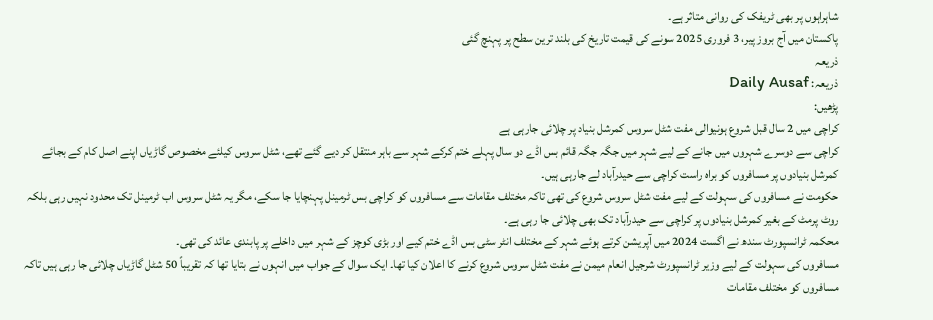شاہراہوں پر بھی ٹریفک کی روانی متاثر ہے۔
پاکستان میں آج بروز پیر، 3 فروری 2025 سونے کی قیمت تاریخ کی بلند ترین سطح پر پہنچ گئی
ذریعہ
ذریعہ: Daily Ausaf
پڑھیں:
کراچی میں 2 سال قبل شروع ہونیوالی مفت شٹل سروس کمرشل بنیاد پر چلائی جارہی ہے
کراچی سے دوسرے شہروں میں جانے کے لیے شہر میں جگہ جگہ قائم بس اڈے دو سال پہلے ختم کرکے شہر سے باہر منتقل کر دیے گئے تھے، شٹل سروس کیلئے مخصوص گاڑیاں اپنے اصل کام کے بجائے کمرشل بنیادوں پر مسافروں کو براہ راست کراچی سے حیدرآباد لے جارہی ہیں۔
حکومت نے مسافروں کی سہولت کے لیے مفت شٹل سروس شروع کی تھی تاکہ مختلف مقامات سے مسافروں کو کراچی بس ٹرمینل پہنچایا جا سکے، مگر یہ شٹل سروس اب ٹرمینل تک محدود نہیں رہی بلکہ روٹ پرمٹ کے بغیر کمرشل بنیادوں پر کراچی سے حیدرآباد تک بھی چلائی جا رہی ہے۔
محکمہ ٹرانسپورٹ سندھ نے اگست 2024 میں آپریشن کرتے ہوئے شہر کے مختلف انٹر سٹی بس اڈے ختم کیے اور بڑی کوچز کے شہر میں داخلے پر پابندی عائد کی تھی۔
مسافروں کی سہولت کے لیے وزیر ٹرانسپورٹ شرجیل انعام میمن نے مفت شٹل سروس شروع کرنے کا اعلان کیا تھا۔ ایک سوال کے جواب میں انہوں نے بتایا تھا کہ تقریباً 50 شٹل گاڑیاں چلائی جا رہی ہیں تاکہ مسافروں کو مختلف مقامات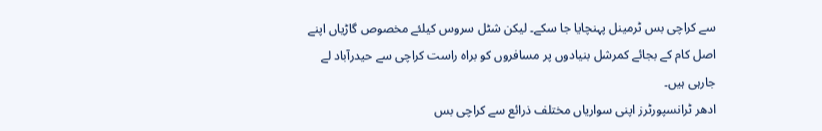سے کراچی بس ٹرمینل پہنچایا جا سکے۔ لیکن شٹل سروس کیلئے مخصوص گاڑیاں اپنے اصل کام کے بجائے کمرشل بنیادوں پر مسافروں کو براہ راست کراچی سے حیدرآباد لے جارہی ہیں۔
ادھر ٹرانسپورٹرز اپنی سواریاں مختلف ذرائع سے کراچی بس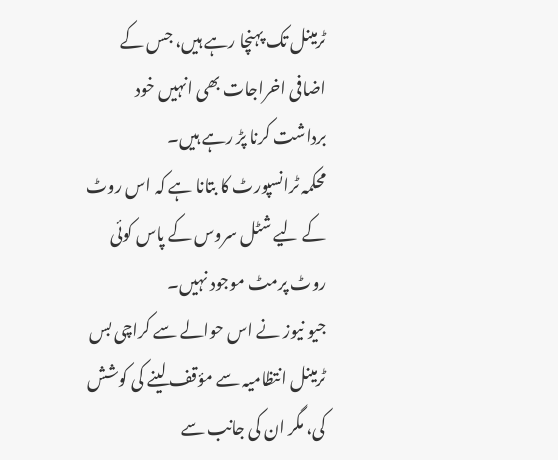ٹرمینل تک پہنچا رہے ہیں، جس کے اضافی اخراجات بھی انہیں خود برداشت کرنا پڑ رہے ہیں۔
محکمہ ٹرانسپورٹ کا بتانا ہے کہ اس روٹ کے لیے شٹل سروس کے پاس کوئی روٹ پرمٹ موجود نہیں۔
جیو نیوز نے اس حوالے سے کراچی بس ٹرمینل انتظامیہ سے مؤقف لینے کی کوشش کی، مگر ان کی جانب سے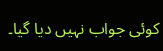کوئی جواب نہیں دیا گیا۔